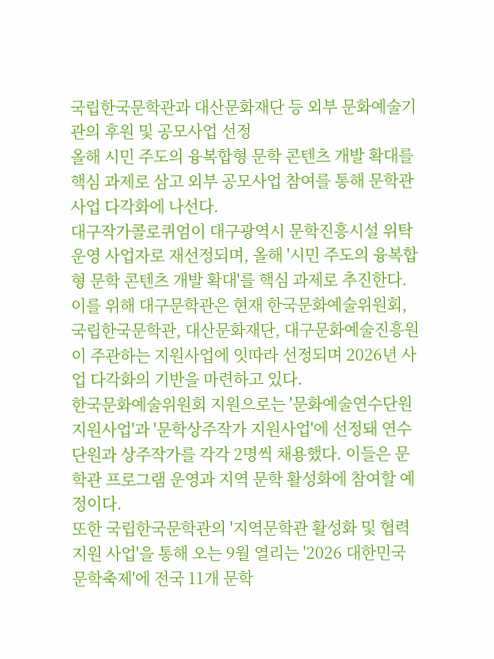국립한국문학관과 대산문화재단 등 외부 문화예술기관의 후원 및 공모사업 선정
올해 시민 주도의 융복합형 문학 콘텐츠 개발 확대를 핵심 과제로 삼고 외부 공모사업 참여를 통해 문학관 사업 다각화에 나선다.
대구작가콜로퀴엄이 대구광역시 문학진흥시설 위탁 운영 사업자로 재선정되며, 올해 '시민 주도의 융복합형 문학 콘텐츠 개발 확대'를 핵심 과제로 추진한다.
이를 위해 대구문학관은 현재 한국문화예술위원회, 국립한국문학관, 대산문화재단, 대구문화예술진흥원이 주관하는 지원사업에 잇따라 선정되며 2026년 사업 다각화의 기반을 마련하고 있다.
한국문화예술위원회 지원으로는 '문화예술연수단원 지원사업'과 '문학상주작가 지원사업'에 선정돼 연수단원과 상주작가를 각각 2명씩 채용했다. 이들은 문학관 프로그램 운영과 지역 문학 활성화에 참여할 예정이다.
또한 국립한국문학관의 '지역문학관 활성화 및 협력지원 사업'을 통해 오는 9월 열리는 '2026 대한민국 문학축제'에 전국 11개 문학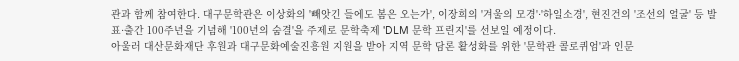관과 함께 참여한다. 대구문학관은 이상화의 '빼앗긴 들에도 봄은 오는가', 이장희의 '겨울의 모경'·'하일소경', 현진건의 '조선의 얼굴' 등 발표·출간 100주년을 기념해 '100년의 숨결'을 주제로 문학축제 'DLM 문학 프린지'를 선보일 예정이다.
아울러 대산문화재단 후원과 대구문화예술진흥원 지원을 받아 지역 문학 담론 활성화를 위한 '문학관 콜로퀴엄'과 인문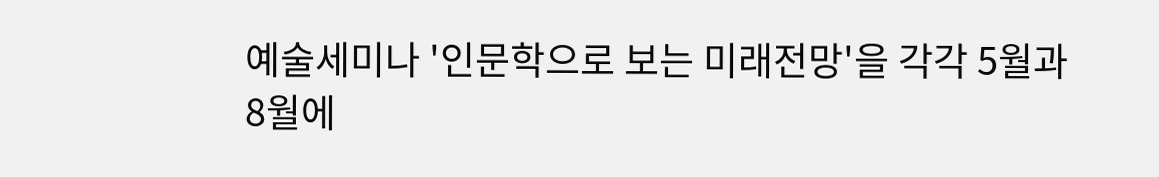예술세미나 '인문학으로 보는 미래전망'을 각각 5월과 8월에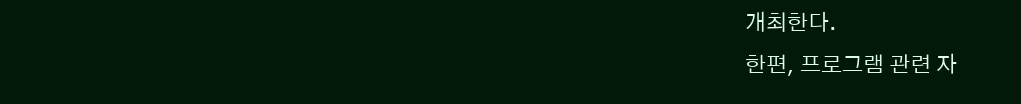개최한다.
한편, 프로그램 관련 자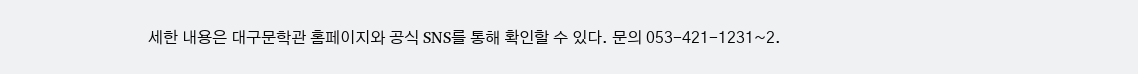세한 내용은 대구문학관 홈페이지와 공식 SNS를 통해 확인할 수 있다. 문의 053-421-1231~2.